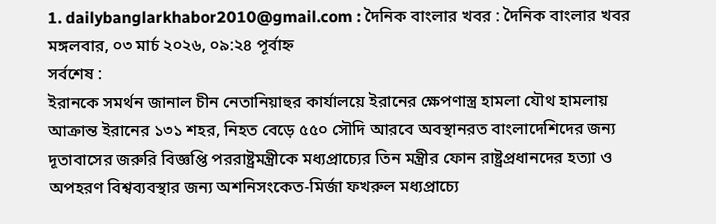1. dailybanglarkhabor2010@gmail.com : দৈনিক বাংলার খবর : দৈনিক বাংলার খবর
মঙ্গলবার, ০৩ মার্চ ২০২৬, ০৯:২৪ পূর্বাহ্ন
সর্বশেষ :
ইরানকে সমর্থন জানাল চীন নেতানিয়াহুর কার্যালয়ে ইরানের ক্ষেপণাস্ত্র হামলা যৌথ হামলায় আক্রান্ত ইরানের ১৩১ শহর, নিহত বেড়ে ৫৫০ সৌদি আরবে অবস্থানরত বাংলাদেশিদের জন্য দূতাবাসের জরুরি বিজ্ঞপ্তি পররাষ্ট্রমন্ত্রীকে মধ্যপ্রাচ্যের তিন মন্ত্রীর ফোন রাষ্ট্রপ্রধানদের হত্যা ও অপহরণ বিশ্বব্যবস্থার জন্য অশনিসংকেত-মির্জা ফখরুল মধ্যপ্রাচ্যে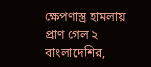ক্ষেপণাস্ত্র হামলায় প্রাণ গেল ২ বাংলাদেশির,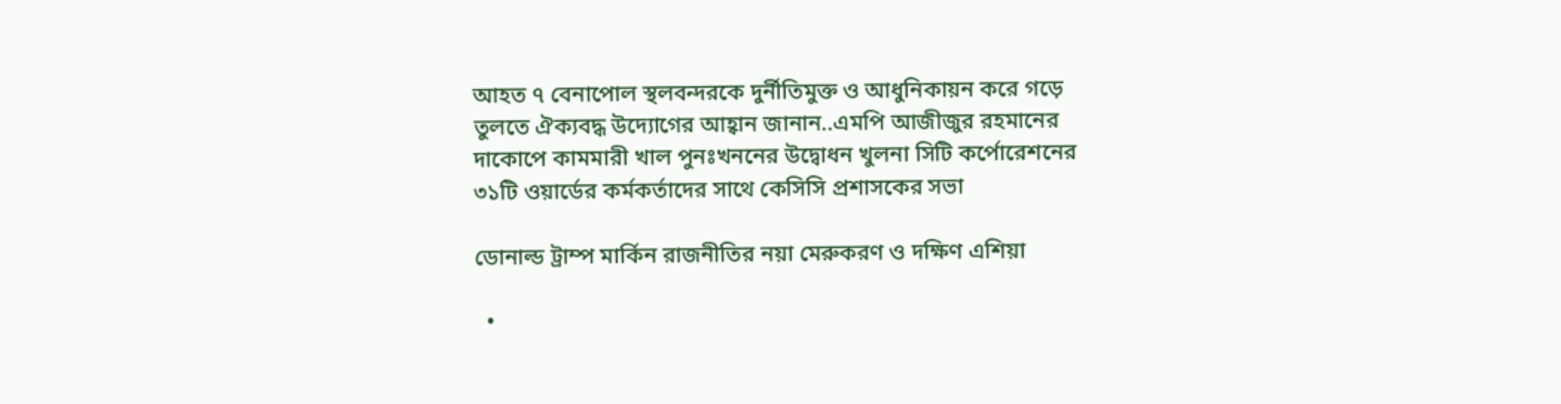আহত ৭ বেনাপোল স্থলবন্দরকে দুর্নীতিমুক্ত ও আধুনিকায়ন করে গড়ে তুলতে ঐক্যবদ্ধ উদ্যোগের আহ্বান জানান..এমপি আজীজুর রহমানের দাকোপে কামমারী খাল পুনঃখননের উদ্বোধন খুলনা সিটি কর্পোরেশনের ৩১টি ওয়ার্ডের কর্মকর্তাদের সাথে কেসিসি প্রশাসকের সভা

ডোনাল্ড ট্রাম্প মার্কিন রাজনীতির নয়া মেরুকরণ ও দক্ষিণ এশিয়া

  •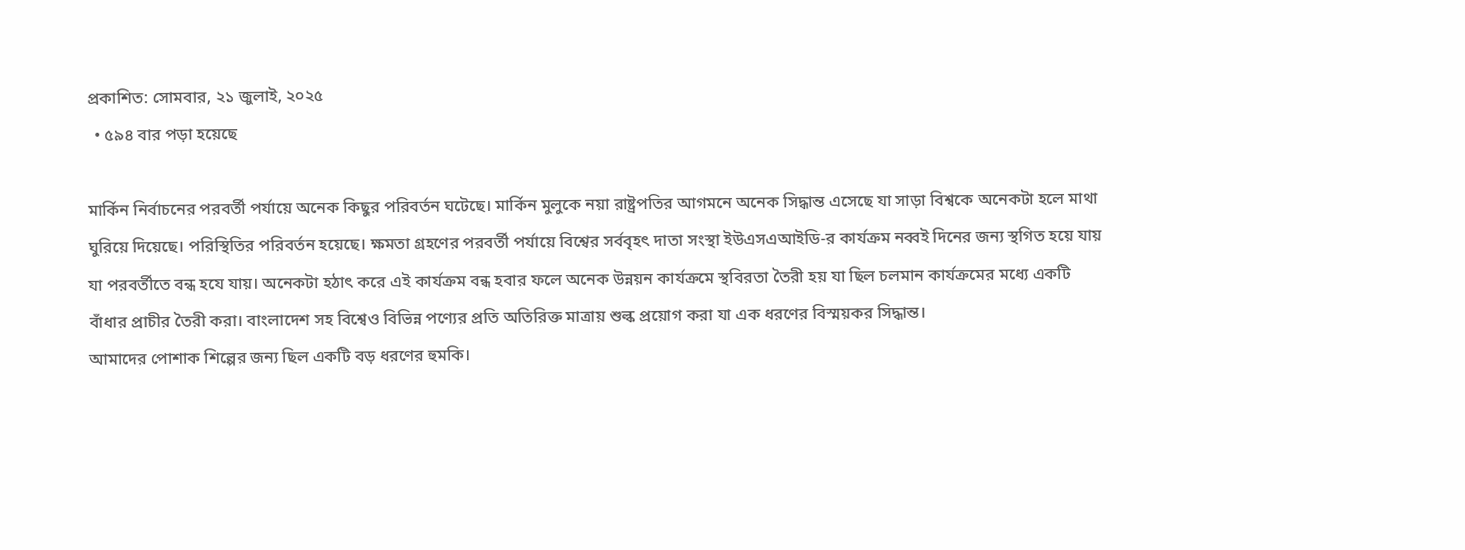প্রকাশিত: সোমবার, ২১ জুলাই, ২০২৫
  • ৫৯৪ বার পড়া হয়েছে

মার্কিন নির্বাচনের পরবর্তী পর্যায়ে অনেক কিছুর পরিবর্তন ঘটেছে। মার্কিন মুলুকে নয়া রাষ্ট্রপতির আগমনে অনেক সিদ্ধান্ত এসেছে যা সাড়া বিশ্বকে অনেকটা হলে মাথা ঘুরিয়ে দিয়েছে। পরিস্থিতির পরিবর্তন হয়েছে। ক্ষমতা গ্রহণের পরবর্তী পর্যায়ে বিশ্বের সর্ববৃহৎ দাতা সংস্থা ইউএসএআইডি-র কার্যক্রম নব্বই দিনের জন্য স্থগিত হয়ে যায় যা পরবর্তীতে বন্ধ হযে যায়। অনেকটা হঠাৎ করে এই কার্যক্রম বন্ধ হবার ফলে অনেক উন্নয়ন কার্যক্রমে স্থবিরতা তৈরী হয় যা ছিল চলমান কার্যক্রমের মধ্যে একটি বাঁধার প্রাচীর তৈরী করা। বাংলাদেশ সহ বিশ্বেও বিভিন্ন পণ্যের প্রতি অতিরিক্ত মাত্রায় শুল্ক প্রয়োগ করা যা এক ধরণের বিস্ময়কর সিদ্ধান্ত।
আমাদের পোশাক শিল্পের জন্য ছিল একটি বড় ধরণের হুমকি।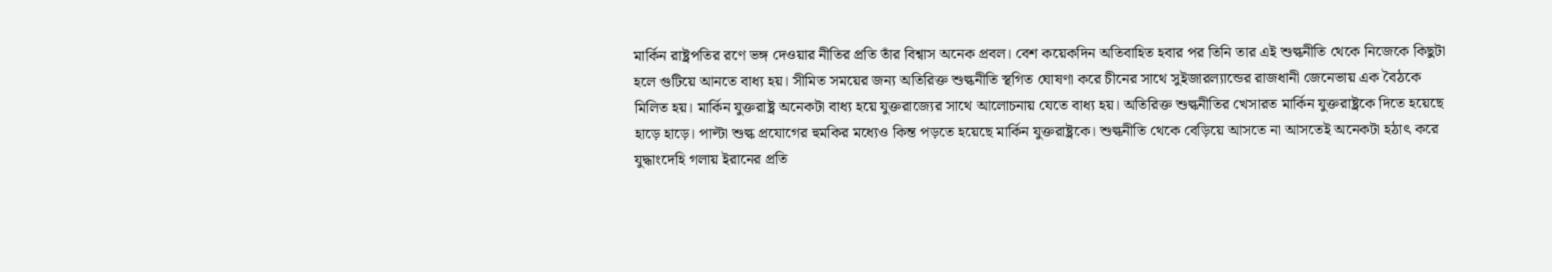মার্কিন রাষ্ট্রপতির রণে ভঙ্গ দেওয়ার নীতির প্রতি তাঁর বিশ্বাস অনেক প্রবল। বেশ কয়েকদিন অতিবাহিত হবার পর তিনি তার এই শুল্কনীতি থেকে নিজেকে কিছুটা হলে গুটিয়ে আনতে বাধ্য হয়। সীমিত সময়ের জন্য অতিরিক্ত শুল্কনীতি স্থগিত ঘোষণা করে চীনের সাথে সুইজারল্যান্ডের রাজধানী জেনেভায় এক বৈঠকে মিলিত হয়। মার্কিন যুক্তরাষ্ট্র অনেকটা বাধ্য হয়ে যুক্তরাজ্যের সাথে আলোচনায় যেতে বাধ্য হয়। অতিরিক্ত শুল্কনীতির খেসারত মার্কিন যুক্তরাষ্ট্রকে দিতে হয়েছে হাড়ে হাড়ে। পাল্টা শুল্ক প্রযোগের হুমকির মধ্যেও কিন্ত পড়তে হয়েছে মার্কিন যুক্তরাষ্ট্রকে। শুল্কনীতি থেকে বেড়িয়ে আসতে না আসতেই অনেকটা হঠাৎ করে যুদ্ধাংদেহি গলায় ইরানের প্রতি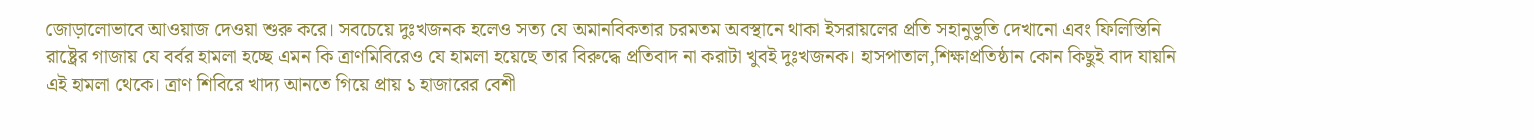জোড়ালোভাবে আওয়াজ দেওয়া শুরু করে। সবচেয়ে দুঃখজনক হলেও সত্য যে অমানবিকতার চরমতম অবস্থানে থাকা ইসরায়লের প্রতি সহানুভুতি দেখানো এবং ফিলিস্তিনি রাষ্ট্রের গাজায় যে বর্বর হামলা হচ্ছে এমন কি ত্রাণমিবিরেও যে হামলা হয়েছে তার বিরুদ্ধে প্রতিবাদ না করাটা খুবই দুঃখজনক। হাসপাতাল,শিক্ষাপ্রতিষ্ঠান কোন কিছুই বাদ যায়নি এই হামলা থেকে। ত্রাণ শিবিরে খাদ্য আনতে গিয়ে প্রায় ১ হাজারের বেশী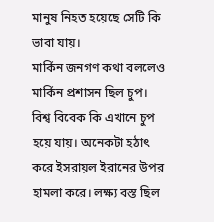মানুষ নিহত হয়েছে সেটি কি ভাবা যায়।
মার্কিন জনগণ কথা বললেও মার্কিন প্রশাসন ছিল চুপ। বিশ্ব বিবেক কি এখানে চুপ হয়ে যায়। অনেকটা হঠাৎ করে ইসরায়ল ইরানের উপর হামলা করে। লক্ষ্য বস্ত ছিল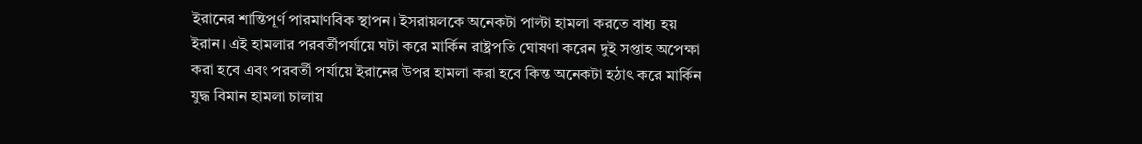ইরানের শান্তিপূর্ণ পারমাণবিক স্থাপন। ইসরায়লকে অনেকটা পাল্টা হামলা করতে বাধ্য হয় ইরান। এই হামলার পরবর্তীপর্যায়ে ঘটা করে মার্কিন রাষ্ট্রপতি ঘোষণা করেন দুই সপ্তাহ অপেক্ষা করা হবে এবং পরবর্তী পর্যায়ে ইরানের উপর হামলা করা হবে কিন্ত অনেকটা হঠাৎ করে মার্কিন যুদ্ধ বিমান হামলা চালায়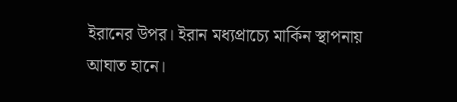ইরানের উপর। ইরান মধ্যপ্রাচ্যে মার্কিন স্থাপনায় আঘাত হানে।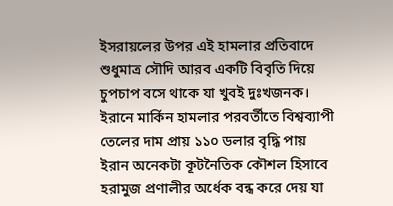ইসরায়লের উপর এই হামলার প্রতিবাদে শুধুমাত্র সৌদি আরব একটি বিবৃতি দিয়ে চুপচাপ বসে থাকে যা খুবই দুঃখজনক। ইরানে মার্কিন হামলার পরবর্তীতে বিশ্বব্যাপী তেলের দাম প্রায় ১১০ ডলার বৃদ্ধি পায় ইরান অনেকটা কূটনৈতিক কৌশল হিসাবে হরামুজ প্রণালীর অর্ধেক বন্ধ করে দেয় যা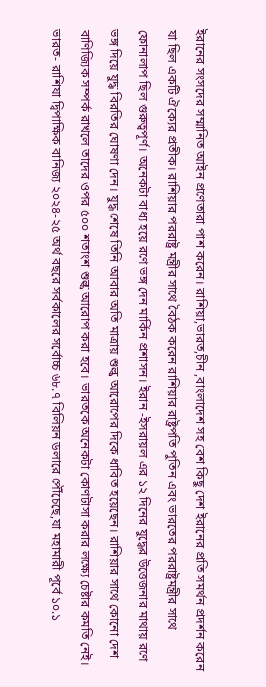ইরানের সংসদের সম্মানিত আইন প্রণেতারা পাশ করেন। রাশিয়া,ভারত,চীন ,বাংলাদেশ সহ বেশ কিছু দেশ ইরানের প্রতি সমর্থন প্রদর্শন করেন যা ছিল একটি ঐক্যের প্রতীক। রাশিয়ার পররাষ্ট্র মন্ত্রীর সাথে বৈঠক করেন রাশিয়ার রাষ্ট্রপতি পুতিন এবং ভারতের পররাষ্ট্রমন্ত্রীর সাথে ফোনালাপ ছিল গুরুত্বপূর্ণ। অনেকটা বাধ্য হয়ে রণে ভঙ্গ দেন মার্কিন প্রশাসন। ইরান -ইসরায়ল এর ১২ দিনের যুদ্ধের উত্তেজনার মাথায় রণে ভঙ্গ দিয়ে যুদ্ধ বিরতির ঘোষণা দেন। যুদ্ধ শেষে তিনি আবার অতি মাত্রায় শুল্ক আরোপের দিকে ধাবিত হয়েছেন। রাশিয়ার সাথে কোনো দেশ বাণিজ্যিক সম্পর্ক রাখলে তাদের ওপর ৫০০ শতাংশ শুল্ক আরোপ করা হবে। ভারতকে অনেকটা কোণটাসা করার লক্ষ্যে চেষ্টার কমতি নেই। ভারত- রাশিযা দ্বিপাক্ষিক বানিজ্য ২০২৪-২৫ অর্থ বছরে সর্বকালের সর্বোচ্চ ৬৮.৭ বিলিয়ন ডলারে পৌঁচেছে,যা মহামারী পূর্বে ১০.১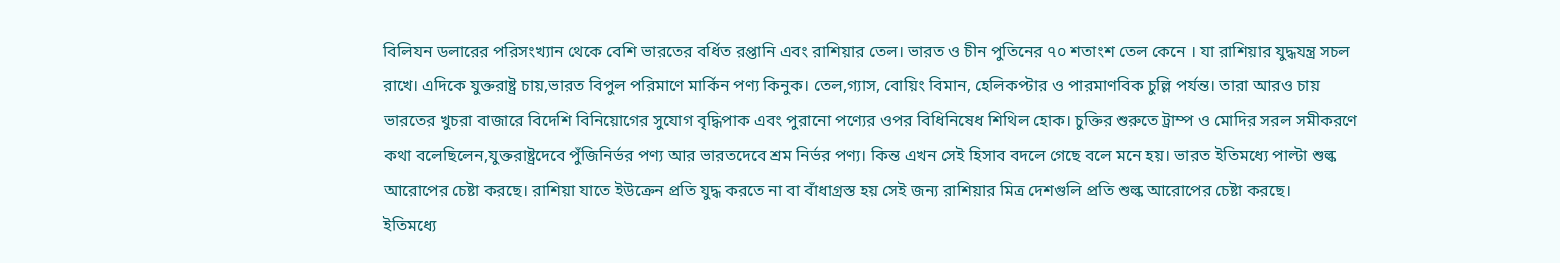বিলিযন ডলারের পরিসংখ্যান থেকে বেশি ভারতের বর্ধিত রপ্তানি এবং রাশিয়ার তেল। ভারত ও চীন পুতিনের ৭০ শতাংশ তেল কেনে । যা রাশিয়ার যুদ্ধযন্ত্র সচল রাখে। এদিকে যুক্তরাষ্ট্র চায়,ভারত বিপুল পরিমাণে মার্কিন পণ্য কিনুক। তেল,গ্যাস, বোয়িং বিমান, হেলিকপ্টার ও পারমাণবিক চুল্লি পর্যন্ত। তারা আরও চায় ভারতের খুচরা বাজারে বিদেশি বিনিয়োগের সুযোগ বৃদ্ধিপাক এবং পুরানো পণ্যের ওপর বিধিনিষেধ শিথিল হোক। চুক্তির শুরুতে ট্রাম্প ও মোদির সরল সমীকরণে কথা বলেছিলেন,যুক্তরাষ্ট্রদেবে পুঁজিনির্ভর পণ্য আর ভারতদেবে শ্রম নির্ভর পণ্য। কিন্ত এখন সেই হিসাব বদলে গেছে বলে মনে হয়। ভারত ইতিমধ্যে পাল্টা শুল্ক আরোপের চেষ্টা করছে। রাশিয়া যাতে ইউক্রেন প্রতি যুদ্ধ করতে না বা বাঁধাগ্রস্ত হয় সেই জন্য রাশিয়ার মিত্র দেশগুলি প্রতি শুল্ক আরোপের চেষ্টা করছে।
ইতিমধ্যে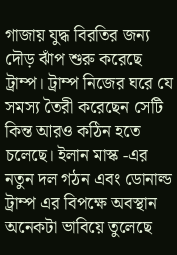গাজায় যুদ্ধ বিরতির জন্য দৌড় ঝাঁপ শুরু করেছে  ট্রাম্প। ট্রাম্প নিজের ঘরে যে সমস্য তৈরী করেছেন সেটি কিন্ত আরও কঠিন হতে চলেছে। ইলান মাস্ক -এর নতুন দল গঠন এবং ডোনাল্ড ট্রাম্প এর বিপক্ষে অবস্থান অনেকটা ভাবিয়ে তুলেছে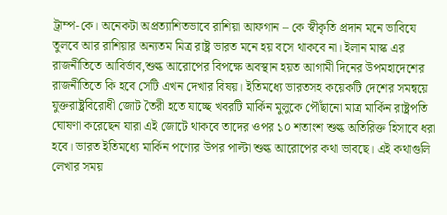ট্রাম্প-কে। অনেকটা অপ্রত্যাশিতভাবে রাশিয়া আফগান – কে স্বীকৃতি প্রদান মনে ভাবিযে তুলবে আর রাশিয়ার অন্যতম মিত্র রাষ্ট্র ভারত মনে হয় বসে থাকবে না। ইলান মাস্ক এর রাজনীতিতে আবির্ভাব,শুল্ক আরোপের বিপক্ষে অবস্থান হয়ত আগামী দিনের উপমহাদেশের রাজনীতিতে কি হবে সেটি এখন দেখার বিষয়। ইতিমধ্যে ভারতসহ কয়েকটি দেশের সমন্বয়ে যুক্তরাষ্ট্রবিরোধী জোট তৈরী হতে যাচ্ছে খবরটি মার্কিন মুলুকে পৌঁছানো মাত্র মার্কিন রাষ্ট্রপতি ঘোষণা করেছেন যারা এই জোটে থাকবে তাদের ওপর ১০ শতাংশ শুল্ক অতিরিক্ত হিসাবে ধরা হবে। ভারত ইতিমধ্যে মার্কিন পণ্যের উপর পাল্টা শুল্ক আরোপের কথা ভাবছে। এই কথাগুলি লেখার সময়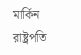মার্কিন রাষ্ট্রপতি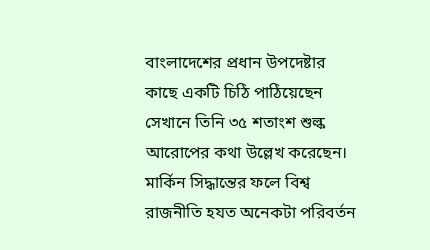বাংলাদেশের প্রধান উপদেষ্টার কাছে একটি চিঠি পাঠিয়েছেন সেখানে তিনি ৩৫ শতাংশ শুল্ক আরোপের কথা উল্লেখ করেছেন। মার্কিন সিদ্ধান্তের ফলে বিশ্ব রাজনীতি হযত অনেকটা পরিবর্তন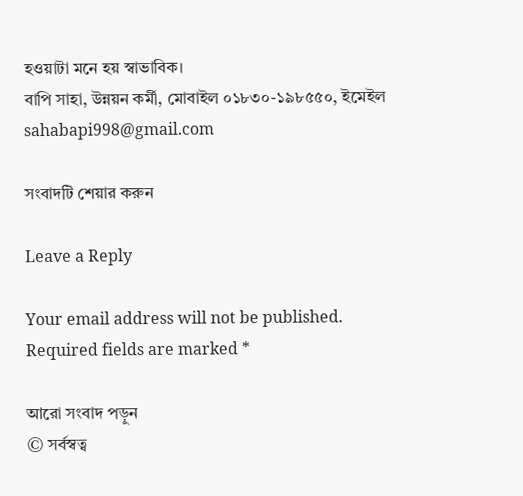হওয়াটা মনে হয় স্বাভাবিক।
বাপি সাহা, উন্নয়ন কর্মী, মোবাইল ০১৮৩০-১৯৮৫৫০, ইমেইল sahabapi998@gmail.com

সংবাদটি শেয়ার করুন

Leave a Reply

Your email address will not be published. Required fields are marked *

আরো সংবাদ পড়ুন
© সর্বস্বত্ব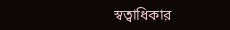স্বত্বাধিকার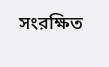সংরক্ষিত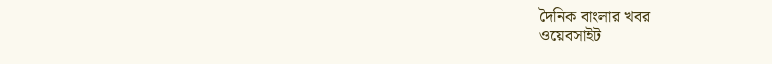দৈনিক বাংলার খবর
ওয়েবসাইট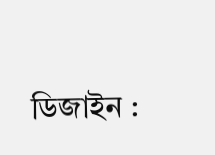ডিজাইন :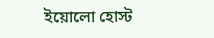ইয়োলো হোস্ট